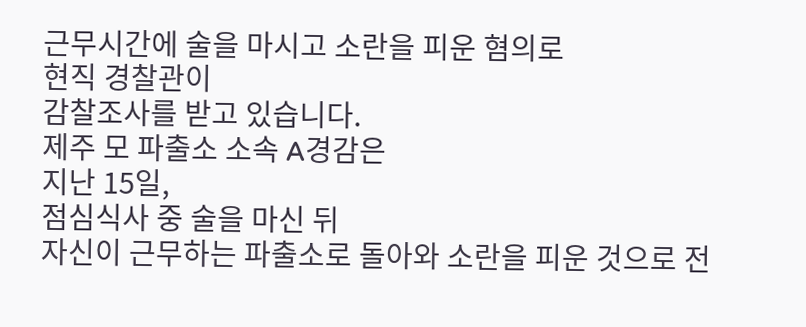근무시간에 술을 마시고 소란을 피운 혐의로
현직 경찰관이
감찰조사를 받고 있습니다.
제주 모 파출소 소속 A경감은
지난 15일,
점심식사 중 술을 마신 뒤
자신이 근무하는 파출소로 돌아와 소란을 피운 것으로 전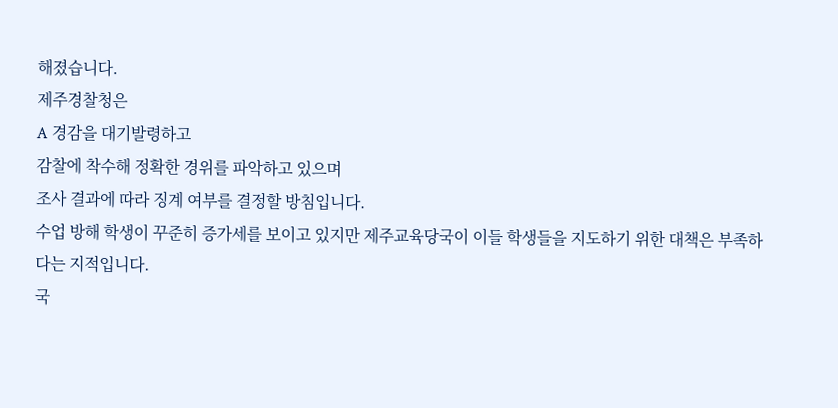해졌습니다.
제주경찰청은
A 경감을 대기발령하고
감찰에 착수해 정확한 경위를 파악하고 있으며
조사 결과에 따라 징계 여부를 결정할 방침입니다.
수업 방해 학생이 꾸준히 증가세를 보이고 있지만 제주교육당국이 이들 학생들을 지도하기 위한 대책은 부족하다는 지적입니다.
국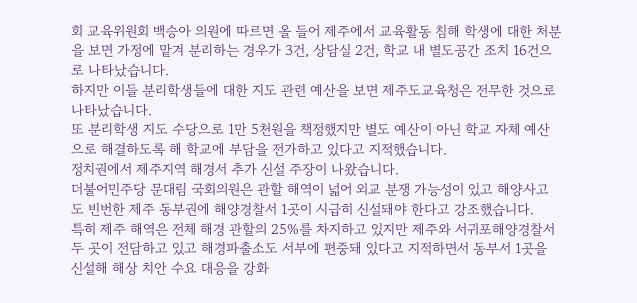회 교육위원회 백승아 의원에 따르면 올 들어 제주에서 교육활동 침해 학생에 대한 처분을 보면 가정에 맡겨 분리하는 경우가 3건, 상담실 2건, 학교 내 별도공간 조치 16건으로 나타났습니다.
하지만 이들 분리학생들에 대한 지도 관련 예산을 보면 제주도교육청은 전무한 것으로 나타났습니다.
또 분리학생 지도 수당으로 1만 5천원을 책정했지만 별도 예산이 아닌 학교 자체 예산으로 해결하도록 해 학교에 부담을 전가하고 있다고 지적했습니다.
정치권에서 제주지역 해경서 추가 신설 주장이 나왔습니다.
더불어민주당 문대림 국회의원은 관할 해역이 넓어 외교 분쟁 가능성이 있고 해양사고도 빈번한 제주 동부권에 해양경찰서 1곳이 시급히 신설돼야 한다고 강조했습니다.
특히 제주 해역은 전체 해경 관할의 25%를 차지하고 있지만 제주와 서귀포해양경찰서 두 곳이 전담하고 있고 해경파출소도 서부에 편중돼 있다고 지적하면서 동부서 1곳을 신설해 해상 치안 수요 대응을 강화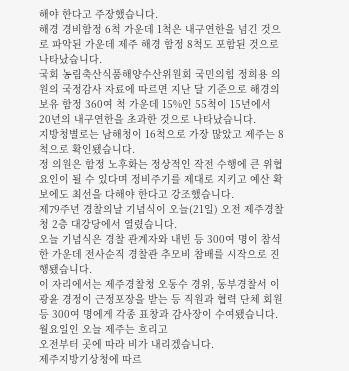해야 한다고 주장했습니다.
해경 경비함정 6척 가운데 1척은 내구연한을 넘긴 것으로 파악된 가운데 제주 해경 함정 8척도 포함된 것으로 나타났습니다.
국회 농림축산식품해양수산위원회 국민의힘 정희용 의원의 국정감사 자료에 따르면 지난 달 기준으로 해경의 보유 함정 360여 척 가운데 15%인 55척이 15년에서 20년의 내구연한을 초과한 것으로 나타났습니다.
지방청별로는 남해청이 16척으로 가장 많았고 제주는 8척으로 확인됐습니다.
정 의원은 함정 노후화는 정상적인 작전 수행에 큰 위협 요인이 될 수 있다며 정비주기를 제대로 지키고 예산 확보에도 최선을 다해야 한다고 강조했습니다.
제79주년 경찰의날 기념식이 오늘(21일) 오전 제주경찰청 2층 대강당에서 열렸습니다.
오늘 기념식은 경찰 관계자와 내빈 등 300여 명이 참석한 가운데 전사순직 경찰관 추모비 참배를 시작으로 진행됐습니다.
이 자리에서는 제주경찰청 오동수 경위, 동부경찰서 이광윤 경정이 근정포장을 받는 등 직원과 협력 단체 회원 등 300여 명에게 각종 표창과 감사장이 수여됐습니다.
월요일인 오늘 제주는 흐리고
오전부터 곳에 따라 비가 내리겠습니다.
제주지방기상청에 따르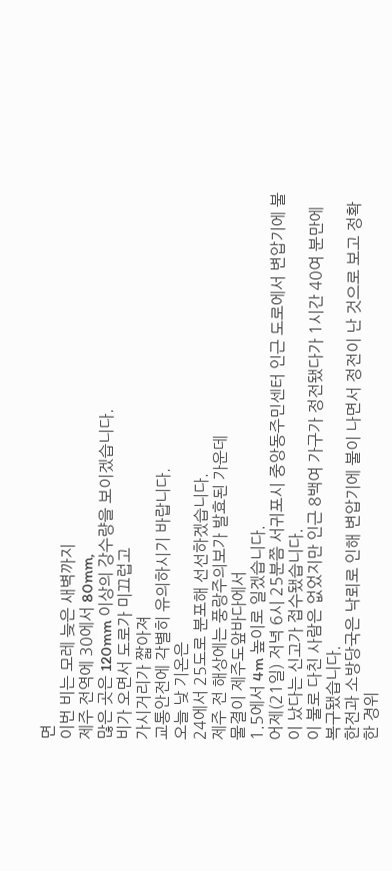면
이번 비는 모레 늦은 새벽까지
제주 전역에 30에서 80mm,
많은 곳은 120mm 이상의 강수량을 보이겠습니다.
비가 오면서 도로가 미끄럽고
가시거리가 짧아져
교통안전에 각별히 유의하시기 바랍니다.
오늘 낮 기온은
24에서 25도로 분포해 선선하겠습니다.
제주 전 해상에는 풍랑주의보가 발효된 가운데
물결이 제주도앞바다에서
1.5에서 4m 높이로 일겠습니다.
어제(21일) 저녁 6시 25분쯤 서귀포시 중앙동주민센터 인근 도로에서 변압기에 불이 났다는 신고가 접수됐습니다.
이 불로 다친 사람은 없었지만 인근 8백여 가구가 정전됐다가 1시간 40여 분만에 복구됐습니다.
한전과 소방당국은 낙뢰로 인해 변압기에 불이 나면서 정전이 난 것으로 보고 정확한 경위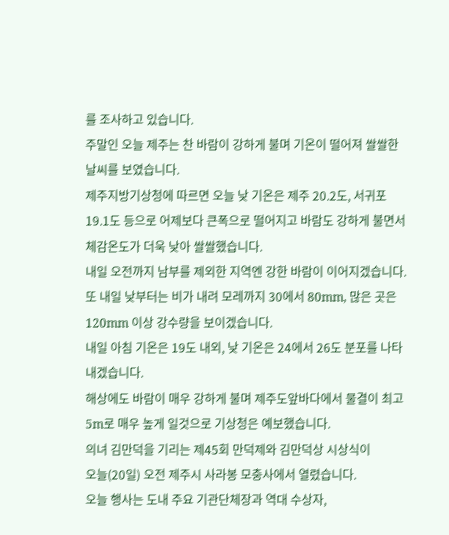를 조사하고 있습니다.
주말인 오늘 제주는 찬 바람이 강하게 불며 기온이 떨어져 쌀쌀한 날씨를 보였습니다.
제주지방기상청에 따르면 오늘 낮 기온은 제주 20.2도, 서귀포 19.1도 등으로 어제보다 큰폭으로 떨어지고 바람도 강하게 불면서 체감온도가 더욱 낮아 쌀쌀했습니다.
내일 오전까지 남부를 제외한 지역엔 강한 바람이 이어지겠습니다.
또 내일 낮부터는 비가 내려 모레까지 30에서 80mm, 많은 곳은 120mm 이상 강수량을 보이겠습니다.
내일 아침 기온은 19도 내외, 낮 기온은 24에서 26도 분포를 나타내겠습니다.
해상에도 바람이 매우 강하게 불며 제주도앞바다에서 물결이 최고 5m로 매우 높게 일것으로 기상청은 예보했습니다.
의녀 김만덕을 기리는 제45회 만덕제와 김만덕상 시상식이
오늘(20일) 오전 제주시 사라봉 모충사에서 열렸습니다.
오늘 행사는 도내 주요 기관단체장과 역대 수상자,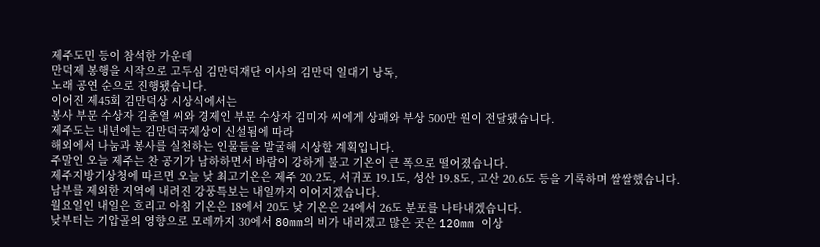제주도민 등이 참석한 가운데
만덕제 봉행을 시작으로 고두심 김만덕재단 이사의 김만덕 일대기 낭독,
노래 공연 순으로 진행됐습니다.
이어진 제45회 김만덕상 시상식에서는
봉사 부문 수상자 김춘열 씨와 경제인 부문 수상자 김미자 씨에게 상패와 부상 500만 원이 전달됐습니다.
제주도는 내년에는 김만덕국제상이 신설됨에 따라
해외에서 나눔과 봉사를 실천하는 인물들을 발굴해 시상할 계획입니다.
주말인 오늘 제주는 찬 공기가 남하하면서 바람이 강하게 불고 기온이 큰 폭으로 떨어졌습니다.
제주지방기상청에 따르면 오늘 낮 최고기온은 제주 20.2도, 서귀포 19.1도, 성산 19.8도, 고산 20.6도 등을 기록하며 쌀쌀했습니다.
남부를 제외한 지역에 내려진 강풍특보는 내일까지 이어지겠습니다.
월요일인 내일은 흐리고 아침 기온은 18에서 20도 낮 기온은 24에서 26도 분포를 나타내겠습니다.
낮부터는 기압골의 영향으로 모레까지 30에서 80mm의 비가 내리겠고 많은 곳은 120mm 이상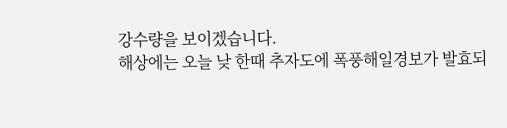강수량을 보이겠습니다.
해상에는 오늘 낮 한때 추자도에 폭풍해일경보가 발효되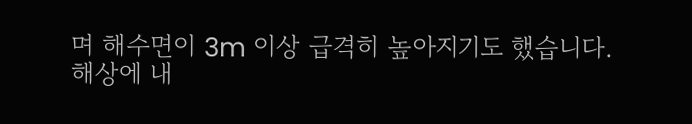며 해수면이 3m 이상 급격히 높아지기도 했습니다.
해상에 내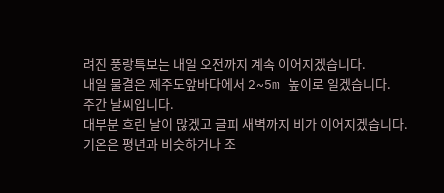려진 풍랑특보는 내일 오전까지 계속 이어지겠습니다.
내일 물결은 제주도앞바다에서 2~5m 높이로 일겠습니다.
주간 날씨입니다.
대부분 흐린 날이 많겠고 글피 새벽까지 비가 이어지겠습니다.
기온은 평년과 비슷하거나 조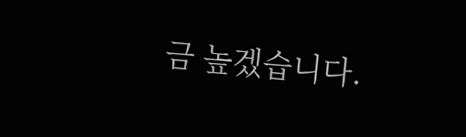금 높겠습니다.